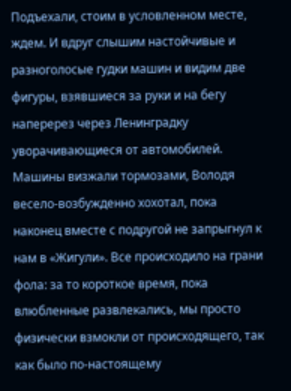Подъехали, стоим в условленном месте, ждем. И вдруг слышим настойчивые и разноголосые гудки машин и видим две фигуры, взявшиеся за руки и на бегу наперерез через Ленинградку уворачивающиеся от автомобилей. Машины визжали тормозами, Володя весело-возбужденно хохотал, пока наконец вместе с подругой не запрыгнул к нам в «Жигули». Все происходило на грани фола: за то короткое время, пока влюбленные развлекались, мы просто физически взмокли от происходящего, так как было по-настоящему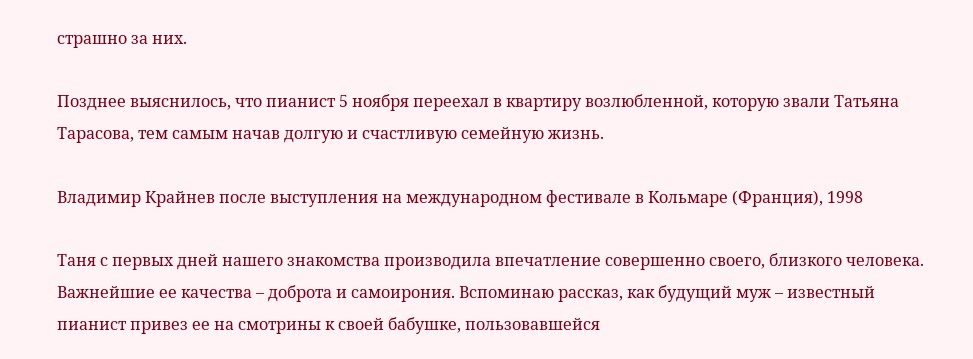страшно за них.

Позднее выяснилось, что пианист 5 ноября переехал в квартиру возлюбленной, которую звали Татьяна Тарасова, тем самым начав долгую и счастливую семейную жизнь.

Владимир Крайнев после выступления на международном фестивале в Кольмаре (Франция), 1998

Таня с первых дней нашего знакомства производила впечатление совершенно своего, близкого человека. Важнейшие ее качества – доброта и самоирония. Вспоминаю рассказ, как будущий муж – известный пианист привез ее на смотрины к своей бабушке, пользовавшейся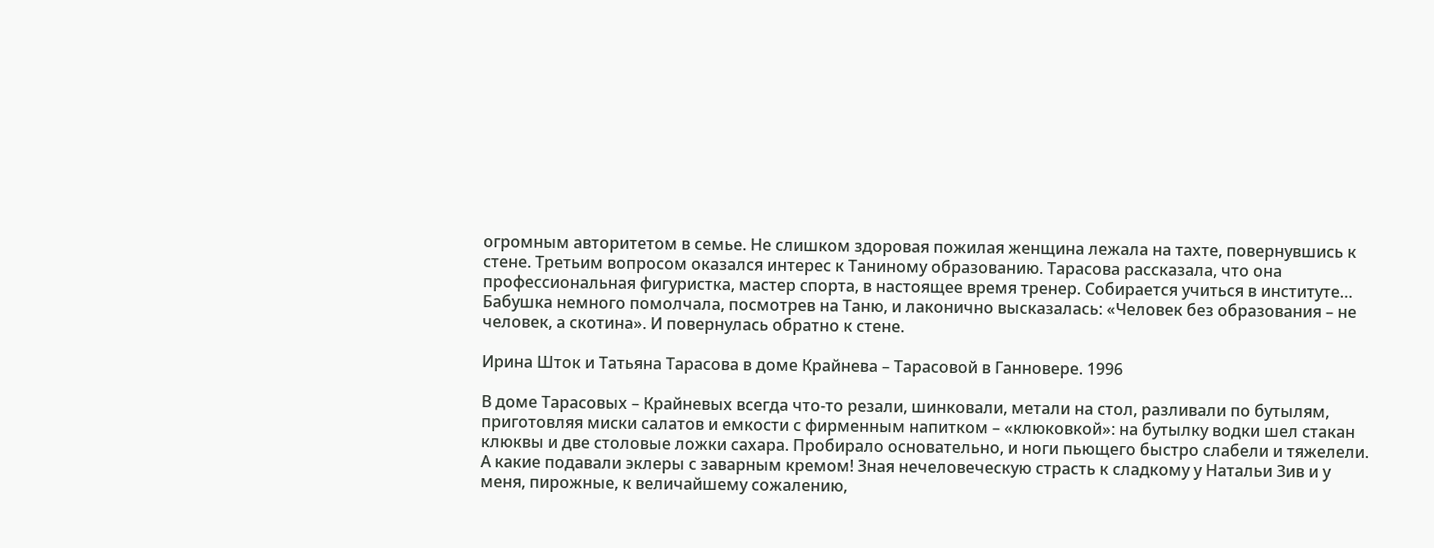огромным авторитетом в семье. Не слишком здоровая пожилая женщина лежала на тахте, повернувшись к стене. Третьим вопросом оказался интерес к Таниному образованию. Тарасова рассказала, что она профессиональная фигуристка, мастер спорта, в настоящее время тренер. Собирается учиться в институте… Бабушка немного помолчала, посмотрев на Таню, и лаконично высказалась: «Человек без образования – не человек, а скотина». И повернулась обратно к стене.

Ирина Шток и Татьяна Тарасова в доме Крайнева – Тарасовой в Ганновере. 1996

В доме Тарасовых – Крайневых всегда что-то резали, шинковали, метали на стол, разливали по бутылям, приготовляя миски салатов и емкости с фирменным напитком – «клюковкой»: на бутылку водки шел стакан клюквы и две столовые ложки сахара. Пробирало основательно, и ноги пьющего быстро слабели и тяжелели. А какие подавали эклеры с заварным кремом! Зная нечеловеческую страсть к сладкому у Натальи Зив и у меня, пирожные, к величайшему сожалению,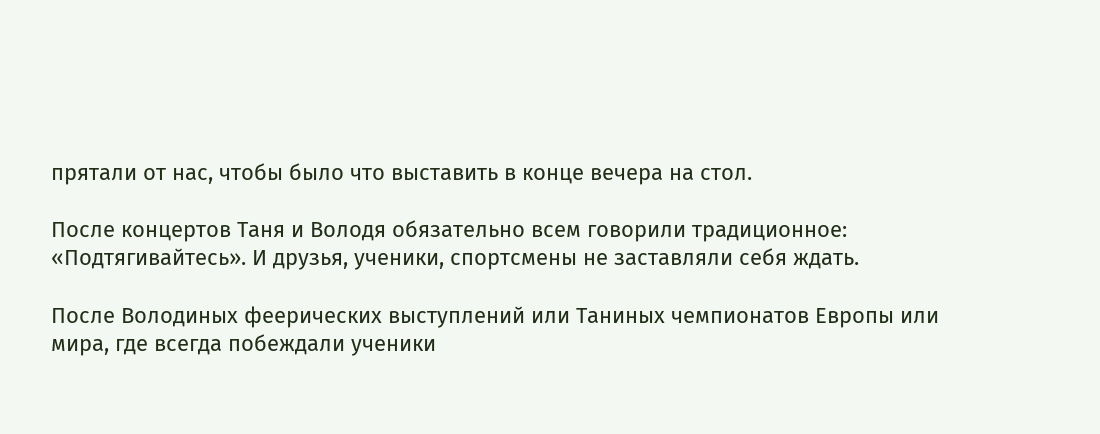прятали от нас, чтобы было что выставить в конце вечера на стол.

После концертов Таня и Володя обязательно всем говорили традиционное: «Подтягивайтесь». И друзья, ученики, спортсмены не заставляли себя ждать.

После Володиных феерических выступлений или Таниных чемпионатов Европы или мира, где всегда побеждали ученики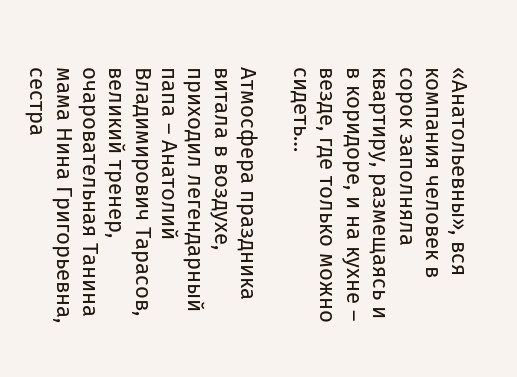«Анатольевны», вся компания человек в сорок заполняла квартиру, размещаясь и в коридоре, и на кухне – везде, где только можно сидеть…

Атмосфера праздника витала в воздухе, приходил легендарный папа – Анатолий Владимирович Тарасов, великий тренер, очаровательная Танина мама Нина Григорьевна, сестра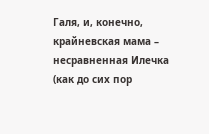Галя, и, конечно, крайневская мама – несравненная Илечка (как до сих пор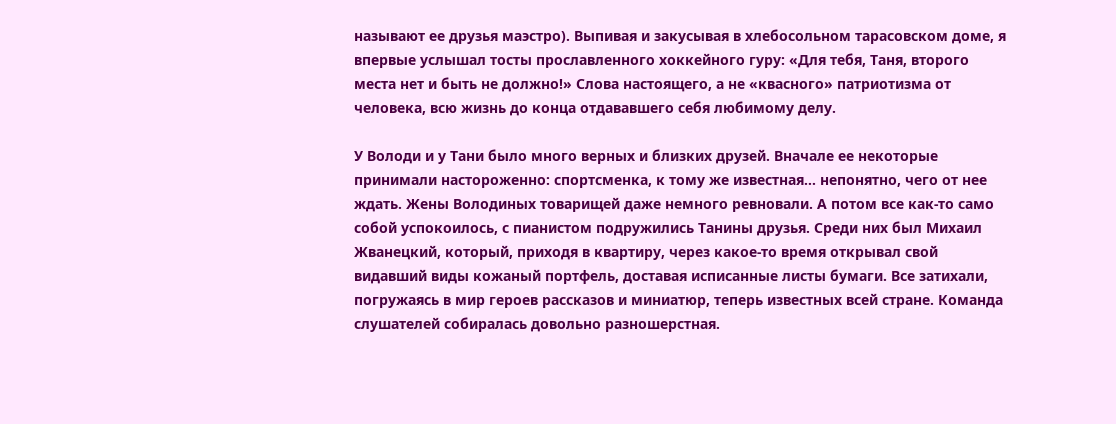называют ее друзья маэстро). Выпивая и закусывая в хлебосольном тарасовском доме, я впервые услышал тосты прославленного хоккейного гуру: «Для тебя, Таня, второго места нет и быть не должно!» Слова настоящего, а не «квасного» патриотизма от человека, всю жизнь до конца отдававшего себя любимому делу.

У Володи и у Тани было много верных и близких друзей. Вначале ее некоторые принимали настороженно: спортсменка, к тому же известная… непонятно, чего от нее ждать. Жены Володиных товарищей даже немного ревновали. А потом все как-то само собой успокоилось, с пианистом подружились Танины друзья. Среди них был Михаил Жванецкий, который, приходя в квартиру, через какое-то время открывал свой видавший виды кожаный портфель, доставая исписанные листы бумаги. Все затихали, погружаясь в мир героев рассказов и миниатюр, теперь известных всей стране. Команда слушателей собиралась довольно разношерстная.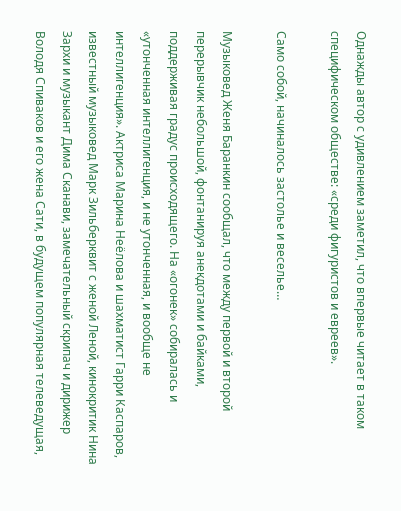Однажды автор с удивлением заметил, что впервые читает в таком специфическом обществе: «среди фигуристов и евреев».

Само собой, начиналось застолье и веселье…

Музыковед Женя Баранкин сообщал, что между первой и второй перерывчик небольшой, фонтанируя анекдотами и байками, поддерживая градус происходящего. На «огонек» собиралась и «утонченная интеллигенция, и не утонченная, и вообще не интеллигенция». Актриса Марина Неёлова и шахматист Гарри Каспаров, известный музыковед Марк Зильберквит с женой Леной, кинокритик Нина Зархи и музыкант Дима Сканави, замечательный скрипач и дирижер Володя Спиваков и его жена Сати, в будущем популярная телеведущая,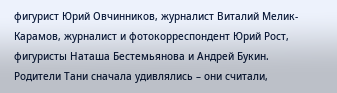фигурист Юрий Овчинников, журналист Виталий Мелик-Карамов, журналист и фотокорреспондент Юрий Рост, фигуристы Наташа Бестемьянова и Андрей Букин. Родители Тани сначала удивлялись – они считали,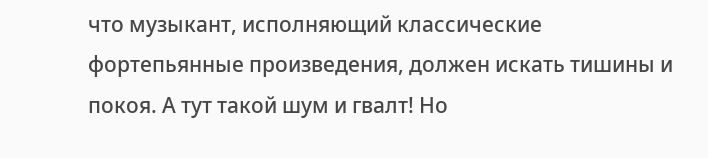что музыкант, исполняющий классические фортепьянные произведения, должен искать тишины и покоя. А тут такой шум и гвалт! Но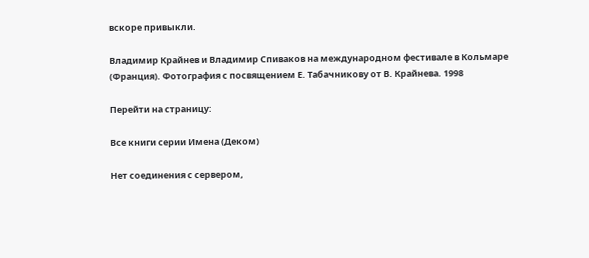вскоре привыкли.

Владимир Крайнев и Владимир Спиваков на международном фестивале в Кольмаре (Франция). Фотография с посвящением Е. Табачникову от В. Крайнева. 1998

Перейти на страницу:

Все книги серии Имена (Деком)

Нет соединения с сервером,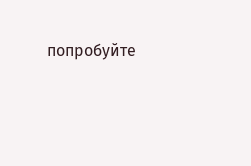попробуйте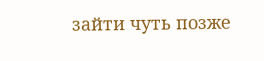зайти чуть позже